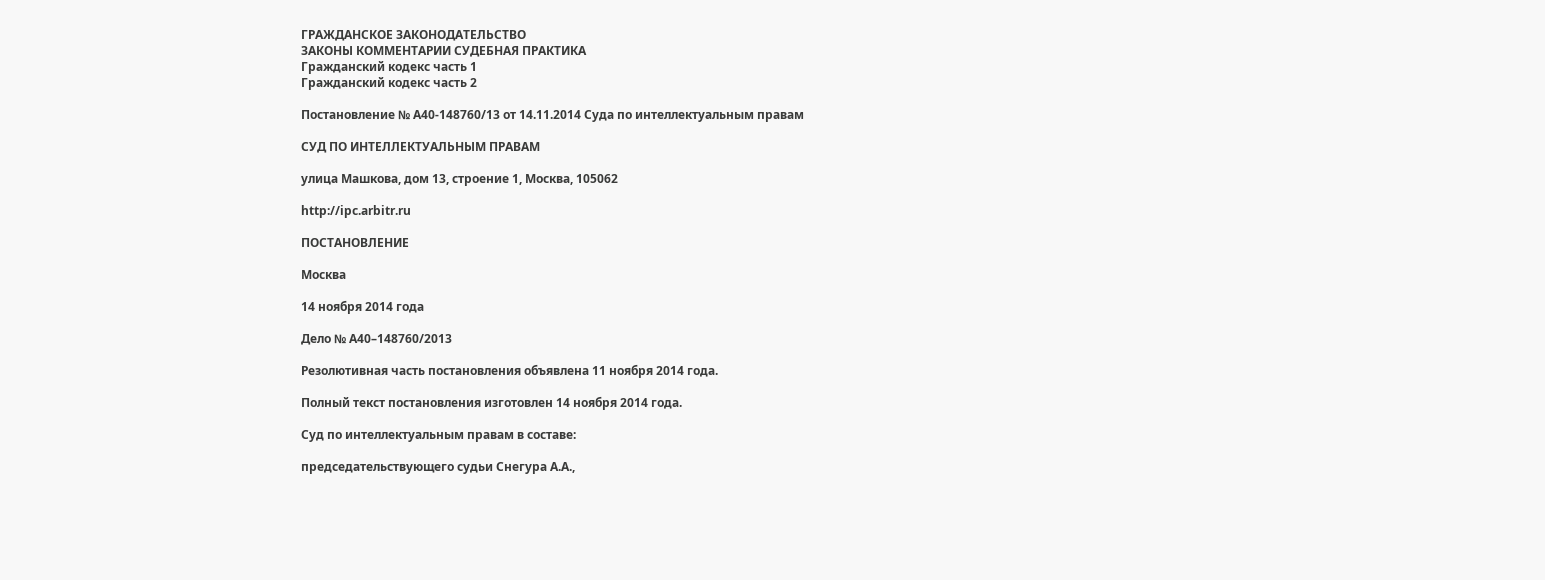ГРАЖДАНСКОЕ ЗАКОНОДАТЕЛЬСТВО
ЗАКОНЫ КОММЕНТАРИИ СУДЕБНАЯ ПРАКТИКА
Гражданский кодекс часть 1
Гражданский кодекс часть 2

Постановление № А40-148760/13 от 14.11.2014 Суда по интеллектуальным правам

СУД ПО ИНТЕЛЛЕКТУАЛЬНЫМ ПРАВАМ

улица Машкова, дом 13, строение 1, Москва, 105062

http://ipc.arbitr.ru

ПОСТАНОВЛЕНИЕ

Москва

14 ноября 2014 года

Дело № А40–148760/2013

Резолютивная часть постановления объявлена 11 ноября 2014 года.

Полный текст постановления изготовлен 14 ноября 2014 года.

Суд по интеллектуальным правам в составе:

председательствующего судьи Снегура А.А.,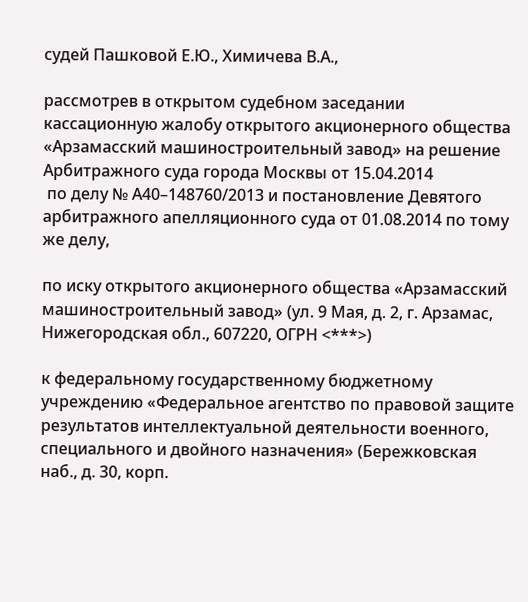судей Пашковой Е.Ю., Химичева В.А.,

рассмотрев в открытом судебном заседании кассационную жалобу открытого акционерного общества «Арзамасский машиностроительный завод» на решение Арбитражного суда города Москвы от 15.04.2014
 по делу № А40–148760/2013 и постановление Девятого арбитражного апелляционного суда от 01.08.2014 по тому же делу,

по иску открытого акционерного общества «Арзамасский машиностроительный завод» (ул. 9 Мая, д. 2, г. Арзамас, Нижегородская обл., 607220, ОГРН <***>)

к федеральному государственному бюджетному учреждению «Федеральное агентство по правовой защите результатов интеллектуальной деятельности военного, специального и двойного назначения» (Бережковская наб., д. 30, корп.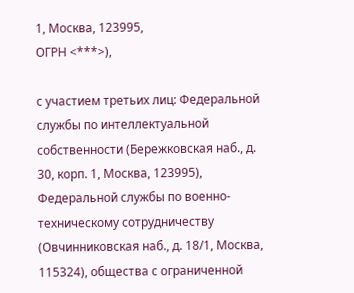1, Москва, 123995,
ОГРН <***>),

с участием третьих лиц: Федеральной службы по интеллектуальной собственности (Бережковская наб., д. 30, корп. 1, Москва, 123995), Федеральной службы по военно-техническому сотрудничеству (Овчинниковская наб., д. 18/1, Москва, 115324), общества с ограниченной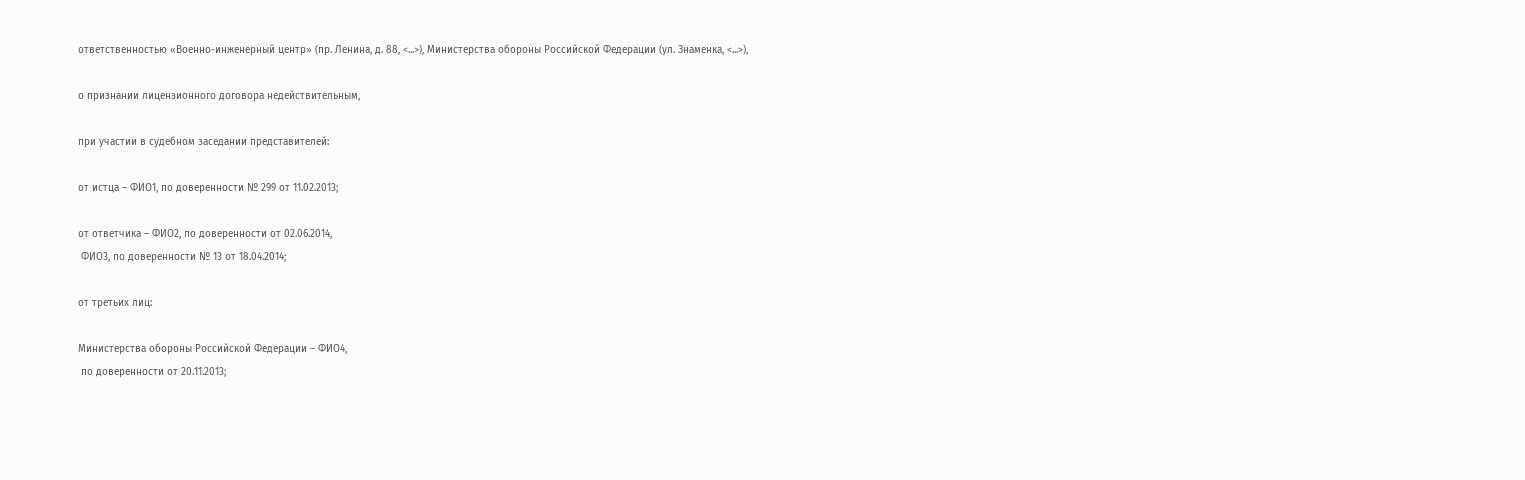ответственностью «Военно-инженерный центр» (пр. Ленина, д. 88, <...>), Министерства обороны Российской Федерации (ул. Знаменка, <...>),

о признании лицензионного договора недействительным,

при участии в судебном заседании представителей:

от истца – ФИО1, по доверенности № 299 от 11.02.2013;

от ответчика – ФИО2, по доверенности от 02.06.2014,
 ФИО3, по доверенности № 13 от 18.04.2014;

от третьих лиц:

Министерства обороны Российской Федерации – ФИО4,
 по доверенности от 20.11.2013;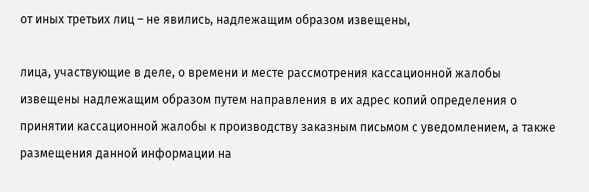от иных третьих лиц – не явились, надлежащим образом извещены,

лица, участвующие в деле, о времени и месте рассмотрения кассационной жалобы извещены надлежащим образом путем направления в их адрес копий определения о принятии кассационной жалобы к производству заказным письмом с уведомлением, а также размещения данной информации на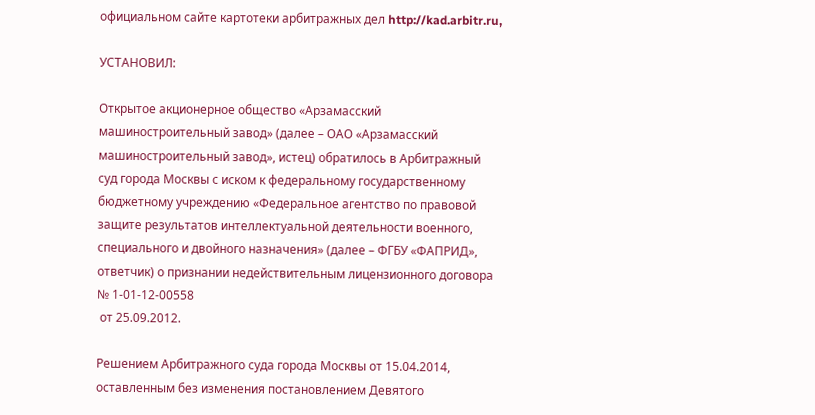официальном сайте картотеки арбитражных дел http://kad.arbitr.ru,

УСТАНОВИЛ:

Открытое акционерное общество «Арзамасский машиностроительный завод» (далее – ОАО «Арзамасский машиностроительный завод», истец) обратилось в Арбитражный суд города Москвы с иском к федеральному государственному бюджетному учреждению «Федеральное агентство по правовой защите результатов интеллектуальной деятельности военного, специального и двойного назначения» (далее – ФГБУ «ФАПРИД», ответчик) о признании недействительным лицензионного договора № 1-01-12-00558
 от 25.09.2012.

Решением Арбитражного суда города Москвы от 15.04.2014, оставленным без изменения постановлением Девятого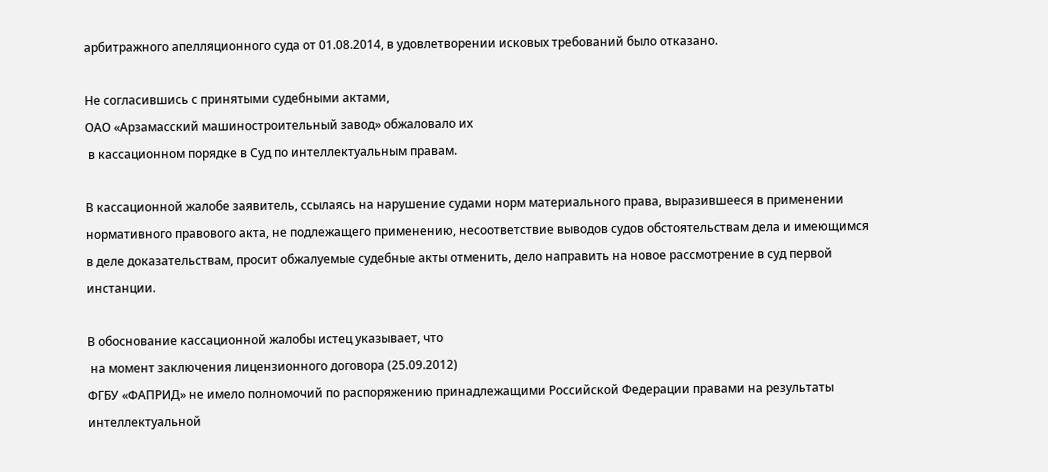арбитражного апелляционного суда от 01.08.2014, в удовлетворении исковых требований было отказано.

Не согласившись с принятыми судебными актами,
ОАО «Арзамасский машиностроительный завод» обжаловало их
 в кассационном порядке в Суд по интеллектуальным правам.

В кассационной жалобе заявитель, ссылаясь на нарушение судами норм материального права, выразившееся в применении нормативного правового акта, не подлежащего применению, несоответствие выводов судов обстоятельствам дела и имеющимся в деле доказательствам, просит обжалуемые судебные акты отменить, дело направить на новое рассмотрение в суд первой инстанции.

В обоснование кассационной жалобы истец указывает, что
 на момент заключения лицензионного договора (25.09.2012)
ФГБУ «ФАПРИД» не имело полномочий по распоряжению принадлежащими Российской Федерации правами на результаты интеллектуальной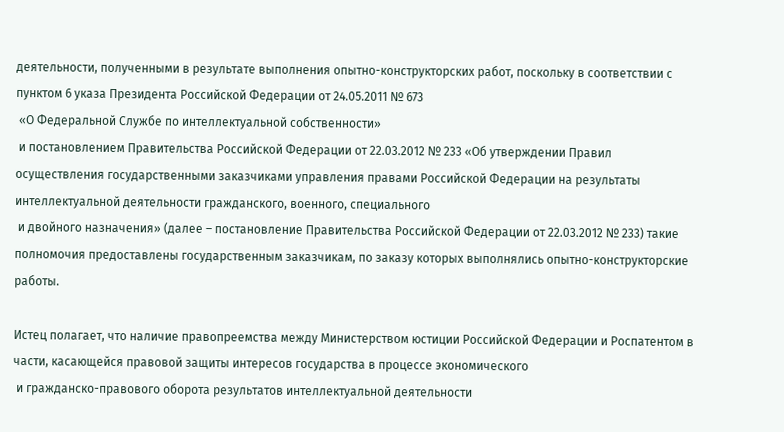деятельности, полученными в результате выполнения опытно-конструкторских работ, поскольку в соответствии с пунктом 6 указа Президента Российской Федерации от 24.05.2011 № 673
 «О Федеральной Службе по интеллектуальной собственности»
 и постановлением Правительства Российской Федерации от 22.03.2012 № 233 «Об утверждении Правил осуществления государственными заказчиками управления правами Российской Федерации на результаты интеллектуальной деятельности гражданского, военного, специального
 и двойного назначения» (далее – постановление Правительства Российской Федерации от 22.03.2012 № 233) такие полномочия предоставлены государственным заказчикам, по заказу которых выполнялись опытно-конструкторские работы.

Истец полагает, что наличие правопреемства между Министерством юстиции Российской Федерации и Роспатентом в части, касающейся правовой защиты интересов государства в процессе экономического
 и гражданско-правового оборота результатов интеллектуальной деятельности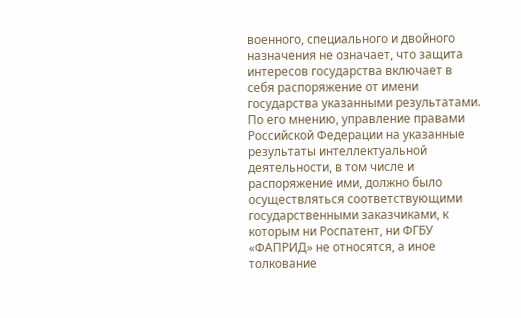военного, специального и двойного назначения не означает, что защита интересов государства включает в себя распоряжение от имени государства указанными результатами. По его мнению, управление правами Российской Федерации на указанные результаты интеллектуальной деятельности, в том числе и распоряжение ими, должно было осуществляться соответствующими государственными заказчиками, к которым ни Роспатент, ни ФГБУ «ФАПРИД» не относятся, а иное толкование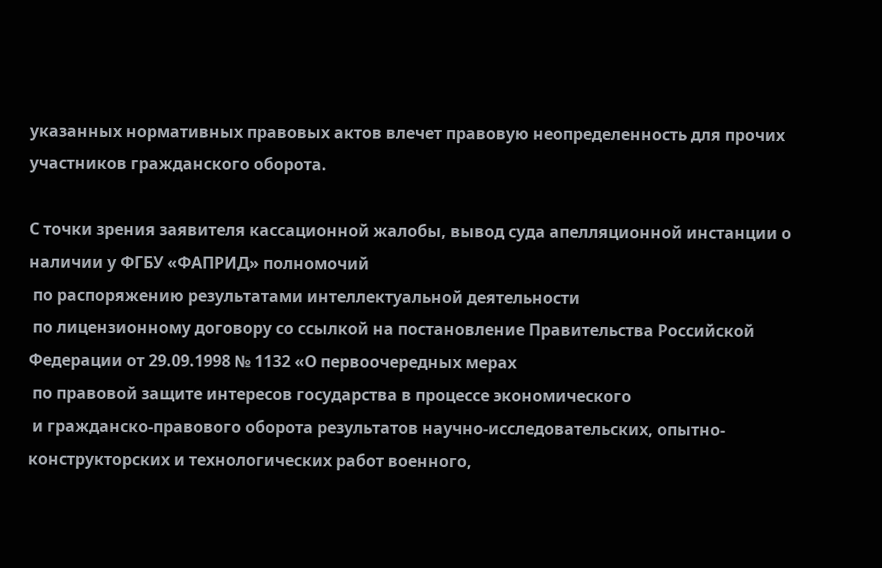указанных нормативных правовых актов влечет правовую неопределенность для прочих участников гражданского оборота.

С точки зрения заявителя кассационной жалобы, вывод суда апелляционной инстанции о наличии у ФГБУ «ФАПРИД» полномочий
 по распоряжению результатами интеллектуальной деятельности
 по лицензионному договору со ссылкой на постановление Правительства Российской Федерации от 29.09.1998 № 1132 «О первоочередных мерах
 по правовой защите интересов государства в процессе экономического
 и гражданско-правового оборота результатов научно-исследовательских, опытно-конструкторских и технологических работ военного,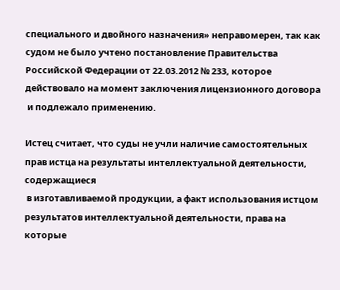специального и двойного назначения» неправомерен, так как судом не было учтено постановление Правительства Российской Федерации от 22.03.2012 № 233, которое действовало на момент заключения лицензионного договора
 и подлежало применению.

Истец считает, что суды не учли наличие самостоятельных прав истца на результаты интеллектуальной деятельности, содержащиеся
 в изготавливаемой продукции, а факт использования истцом результатов интеллектуальной деятельности, права на которые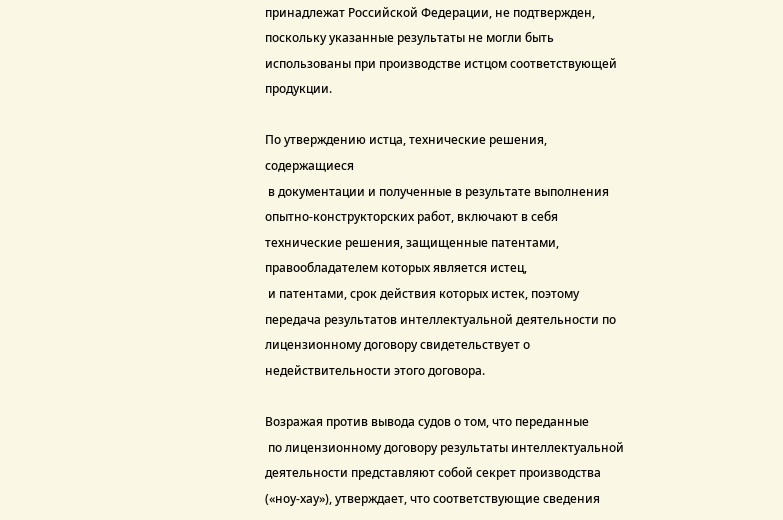принадлежат Российской Федерации, не подтвержден, поскольку указанные результаты не могли быть использованы при производстве истцом соответствующей продукции.

По утверждению истца, технические решения, содержащиеся
 в документации и полученные в результате выполнения опытно-конструкторских работ, включают в себя технические решения, защищенные патентами, правообладателем которых является истец,
 и патентами, срок действия которых истек, поэтому передача результатов интеллектуальной деятельности по лицензионному договору свидетельствует о недействительности этого договора.

Возражая против вывода судов о том, что переданные
 по лицензионному договору результаты интеллектуальной деятельности представляют собой секрет производства («ноу-хау»), утверждает, что соответствующие сведения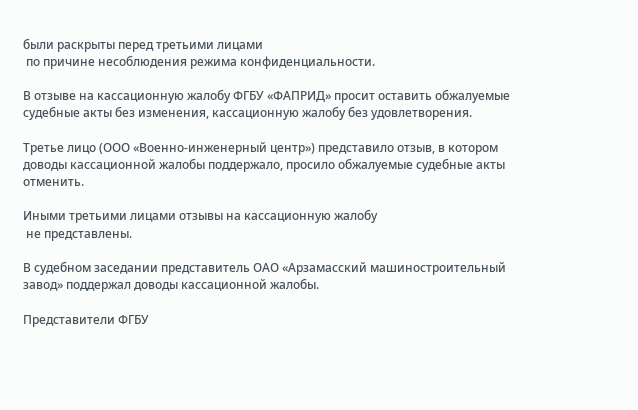были раскрыты перед третьими лицами
 по причине несоблюдения режима конфиденциальности.

В отзыве на кассационную жалобу ФГБУ «ФАПРИД» просит оставить обжалуемые судебные акты без изменения, кассационную жалобу без удовлетворения.

Третье лицо (ООО «Военно-инженерный центр») представило отзыв, в котором доводы кассационной жалобы поддержало, просило обжалуемые судебные акты отменить.

Иными третьими лицами отзывы на кассационную жалобу
 не представлены.

В судебном заседании представитель ОАО «Арзамасский машиностроительный завод» поддержал доводы кассационной жалобы.

Представители ФГБУ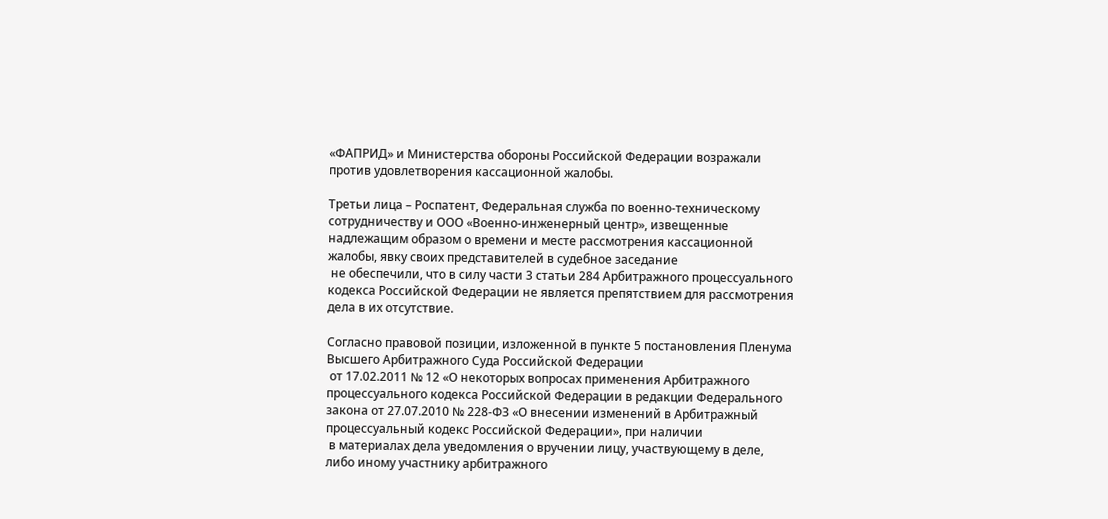«ФАПРИД» и Министерства обороны Российской Федерации возражали против удовлетворения кассационной жалобы.

Третьи лица – Роспатент, Федеральная служба по военно-техническому сотрудничеству и ООО «Военно-инженерный центр», извещенные надлежащим образом о времени и месте рассмотрения кассационной жалобы, явку своих представителей в судебное заседание
 не обеспечили, что в силу части 3 статьи 284 Арбитражного процессуального кодекса Российской Федерации не является препятствием для рассмотрения дела в их отсутствие.

Согласно правовой позиции, изложенной в пункте 5 постановления Пленума Высшего Арбитражного Суда Российской Федерации
 от 17.02.2011 № 12 «О некоторых вопросах применения Арбитражного процессуального кодекса Российской Федерации в редакции Федерального закона от 27.07.2010 № 228-ФЗ «О внесении изменений в Арбитражный процессуальный кодекс Российской Федерации», при наличии
 в материалах дела уведомления о вручении лицу, участвующему в деле, либо иному участнику арбитражного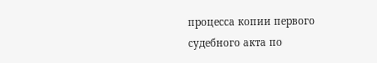процесса копии первого судебного акта по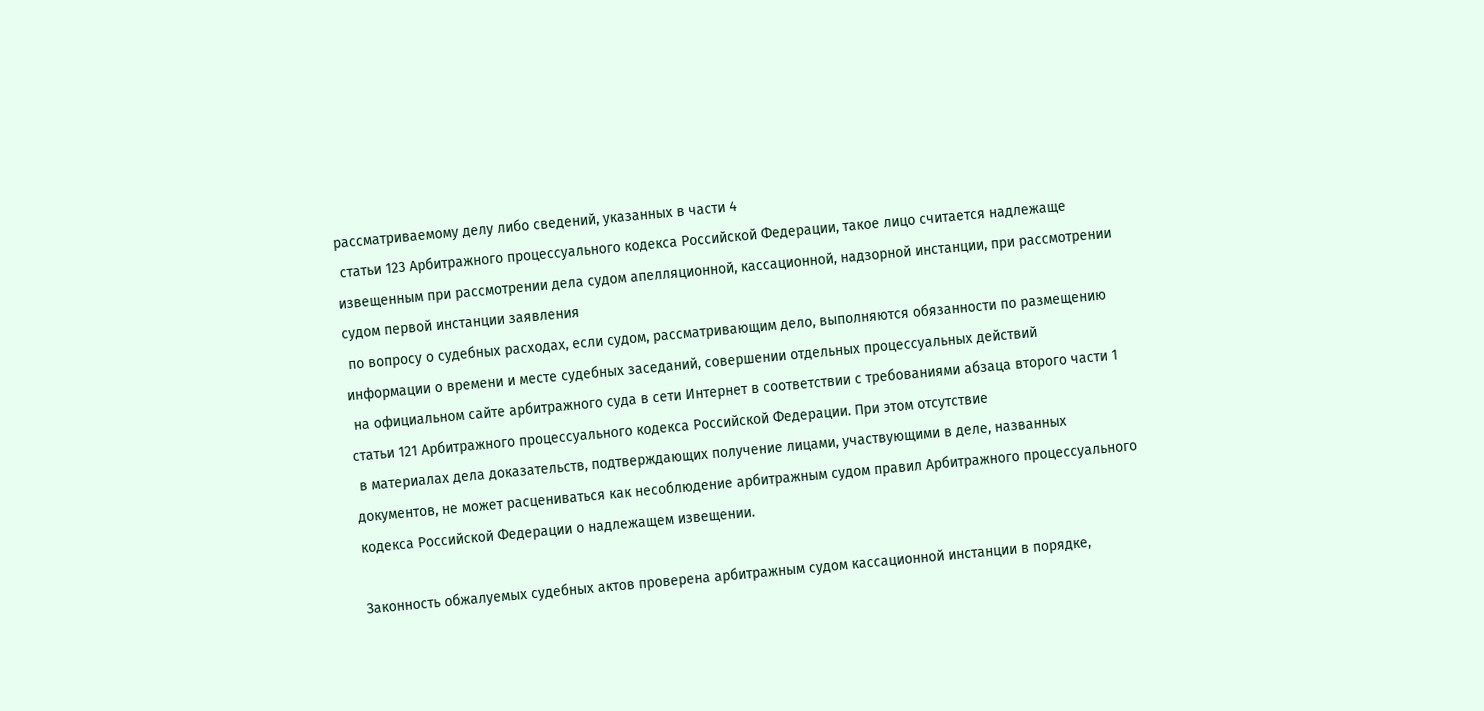рассматриваемому делу либо сведений, указанных в части 4
 статьи 123 Арбитражного процессуального кодекса Российской Федерации, такое лицо считается надлежаще извещенным при рассмотрении дела судом апелляционной, кассационной, надзорной инстанции, при рассмотрении судом первой инстанции заявления
 по вопросу о судебных расходах, если судом, рассматривающим дело, выполняются обязанности по размещению информации о времени и месте судебных заседаний, совершении отдельных процессуальных действий
 на официальном сайте арбитражного суда в сети Интернет в соответствии с требованиями абзаца второго части 1 статьи 121 Арбитражного процессуального кодекса Российской Федерации. При этом отсутствие
 в материалах дела доказательств, подтверждающих получение лицами, участвующими в деле, названных документов, не может расцениваться как несоблюдение арбитражным судом правил Арбитражного процессуального кодекса Российской Федерации о надлежащем извещении.

Законность обжалуемых судебных актов проверена арбитражным судом кассационной инстанции в порядке,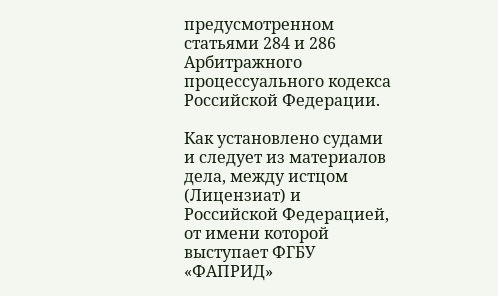предусмотренном статьями 284 и 286 Арбитражного процессуального кодекса Российской Федерации.

Как установлено судами и следует из материалов дела, между истцом (Лицензиат) и Российской Федерацией, от имени которой выступает ФГБУ «ФАПРИД»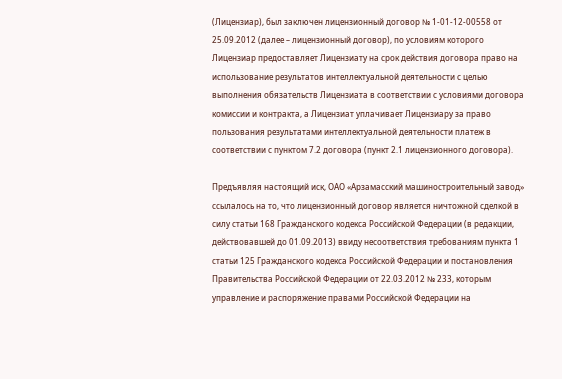(Лицензиар), был заключен лицензионный договор № 1-01-12-00558 от 25.09.2012 (далее – лицензионный договор), по условиям которого Лицензиар предоставляет Лицензиату на срок действия договора право на использование результатов интеллектуальной деятельности с целью выполнения обязательств Лицензиата в соответствии с условиями договора комиссии и контракта, а Лицензиат уплачивает Лицензиару за право пользования результатами интеллектуальной деятельности платеж в соответствии с пунктом 7.2 договора (пункт 2.1 лицензионного договора).

Предъявляя настоящий иск, ОАО «Арзамасский машиностроительный завод» ссылалось на то, что лицензионный договор является ничтожной сделкой в силу статьи 168 Гражданского кодекса Российской Федерации (в редакции, действовавшей до 01.09.2013) ввиду несоответствия требованиям пункта 1 статьи 125 Гражданского кодекса Российской Федерации и постановления Правительства Российской Федерации от 22.03.2012 № 233, которым управление и распоряжение правами Российской Федерации на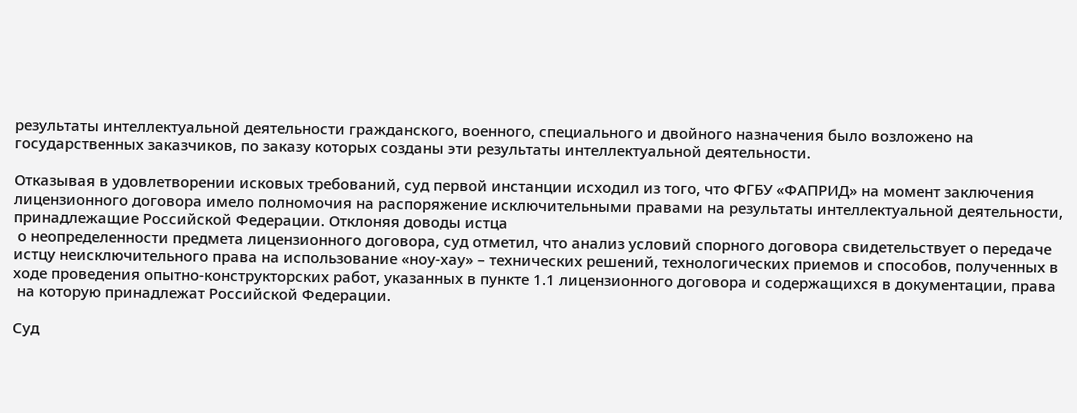результаты интеллектуальной деятельности гражданского, военного, специального и двойного назначения было возложено на государственных заказчиков, по заказу которых созданы эти результаты интеллектуальной деятельности.

Отказывая в удовлетворении исковых требований, суд первой инстанции исходил из того, что ФГБУ «ФАПРИД» на момент заключения лицензионного договора имело полномочия на распоряжение исключительными правами на результаты интеллектуальной деятельности, принадлежащие Российской Федерации. Отклоняя доводы истца
 о неопределенности предмета лицензионного договора, суд отметил, что анализ условий спорного договора свидетельствует о передаче истцу неисключительного права на использование «ноу-хау» – технических решений, технологических приемов и способов, полученных в ходе проведения опытно-конструкторских работ, указанных в пункте 1.1 лицензионного договора и содержащихся в документации, права
 на которую принадлежат Российской Федерации.

Суд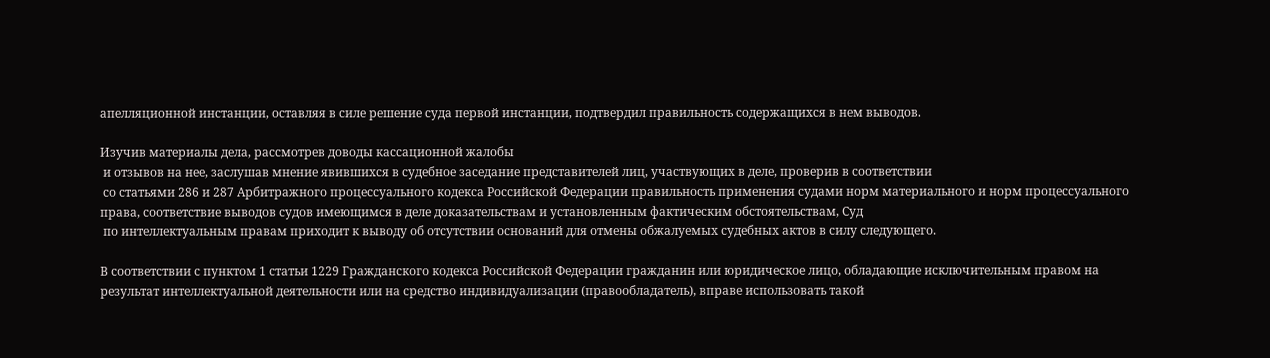апелляционной инстанции, оставляя в силе решение суда первой инстанции, подтвердил правильность содержащихся в нем выводов.

Изучив материалы дела, рассмотрев доводы кассационной жалобы
 и отзывов на нее, заслушав мнение явившихся в судебное заседание представителей лиц, участвующих в деле, проверив в соответствии
 со статьями 286 и 287 Арбитражного процессуального кодекса Российской Федерации правильность применения судами норм материального и норм процессуального права, соответствие выводов судов имеющимся в деле доказательствам и установленным фактическим обстоятельствам, Суд
 по интеллектуальным правам приходит к выводу об отсутствии оснований для отмены обжалуемых судебных актов в силу следующего.

В соответствии с пунктом 1 статьи 1229 Гражданского кодекса Российской Федерации гражданин или юридическое лицо, обладающие исключительным правом на результат интеллектуальной деятельности или на средство индивидуализации (правообладатель), вправе использовать такой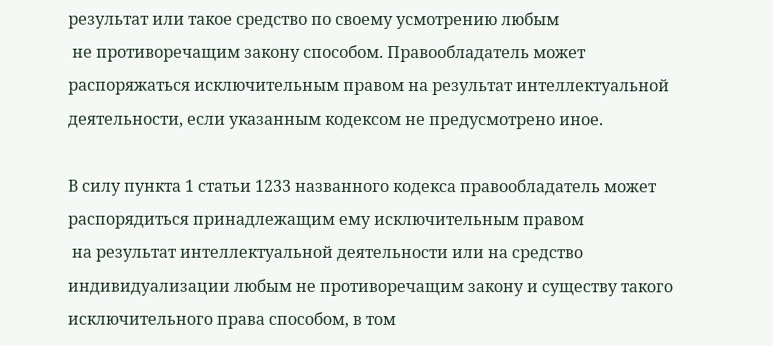результат или такое средство по своему усмотрению любым
 не противоречащим закону способом. Правообладатель может распоряжаться исключительным правом на результат интеллектуальной деятельности, если указанным кодексом не предусмотрено иное.

В силу пункта 1 статьи 1233 названного кодекса правообладатель может распорядиться принадлежащим ему исключительным правом
 на результат интеллектуальной деятельности или на средство индивидуализации любым не противоречащим закону и существу такого исключительного права способом, в том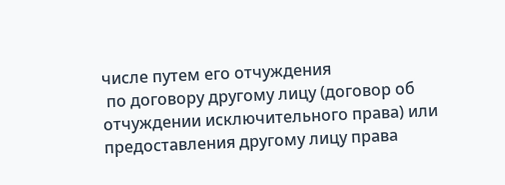числе путем его отчуждения
 по договору другому лицу (договор об отчуждении исключительного права) или предоставления другому лицу права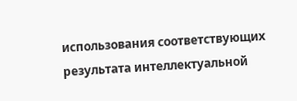использования соответствующих результата интеллектуальной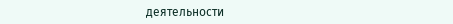деятельности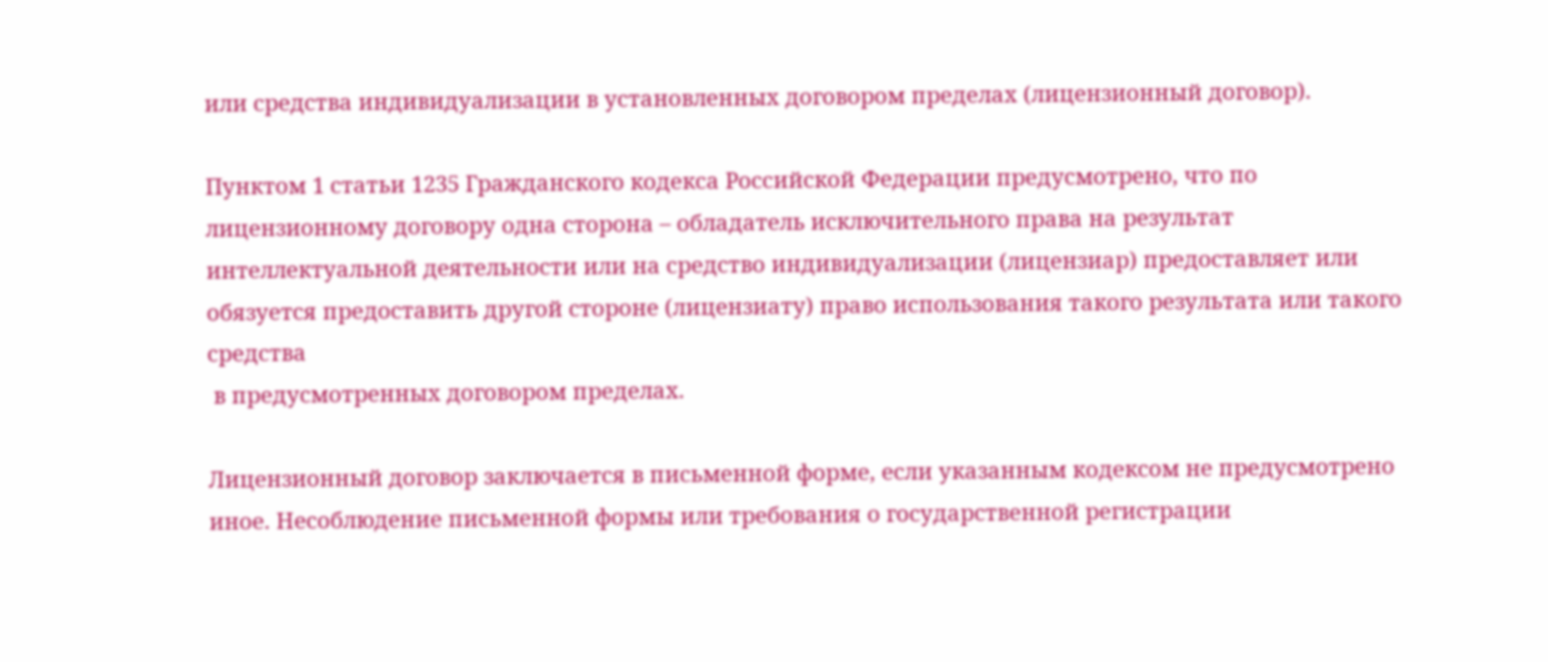или средства индивидуализации в установленных договором пределах (лицензионный договор).

Пунктом 1 статьи 1235 Гражданского кодекса Российской Федерации предусмотрено, что по лицензионному договору одна сторона – обладатель исключительного права на результат интеллектуальной деятельности или на средство индивидуализации (лицензиар) предоставляет или обязуется предоставить другой стороне (лицензиату) право использования такого результата или такого средства
 в предусмотренных договором пределах.

Лицензионный договор заключается в письменной форме, если указанным кодексом не предусмотрено иное. Несоблюдение письменной формы или требования о государственной регистрации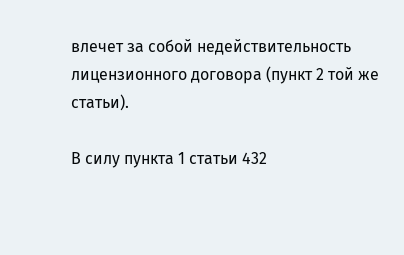влечет за собой недействительность лицензионного договора (пункт 2 той же статьи).

В силу пункта 1 статьи 432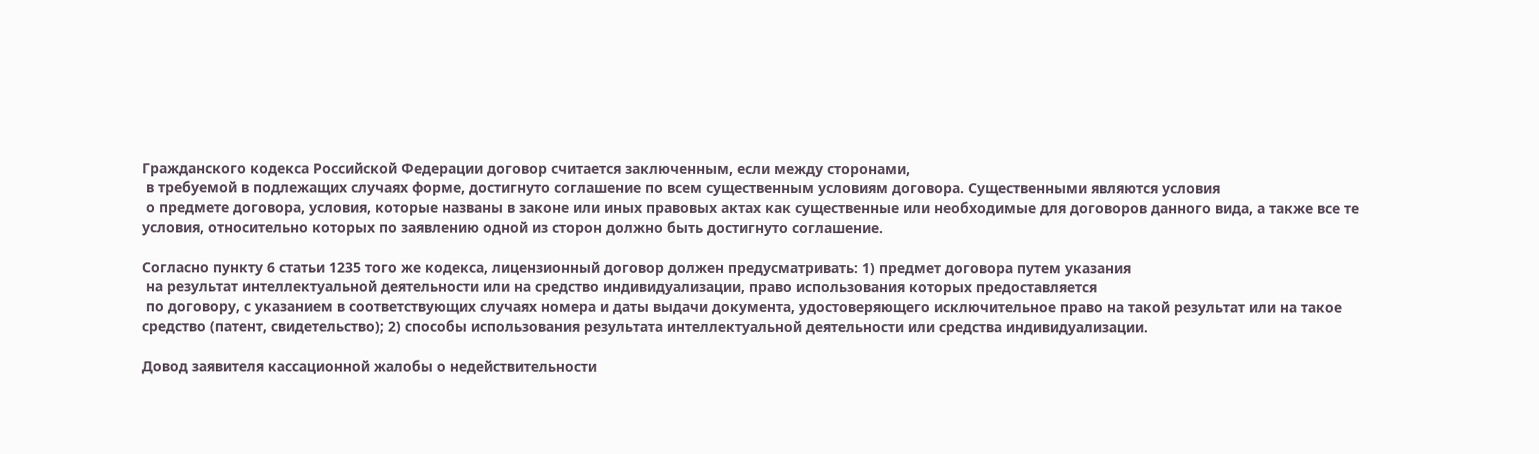Гражданского кодекса Российской Федерации договор считается заключенным, если между сторонами,
 в требуемой в подлежащих случаях форме, достигнуто соглашение по всем существенным условиям договора. Существенными являются условия
 о предмете договора, условия, которые названы в законе или иных правовых актах как существенные или необходимые для договоров данного вида, а также все те условия, относительно которых по заявлению одной из сторон должно быть достигнуто соглашение.

Согласно пункту 6 статьи 1235 того же кодекса, лицензионный договор должен предусматривать: 1) предмет договора путем указания
 на результат интеллектуальной деятельности или на средство индивидуализации, право использования которых предоставляется
 по договору, с указанием в соответствующих случаях номера и даты выдачи документа, удостоверяющего исключительное право на такой результат или на такое средство (патент, свидетельство); 2) способы использования результата интеллектуальной деятельности или средства индивидуализации.

Довод заявителя кассационной жалобы о недействительности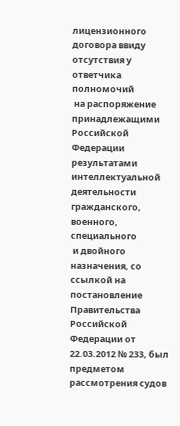лицензионного договора ввиду отсутствия у ответчика полномочий
 на распоряжение принадлежащими Российской Федерации результатами интеллектуальной деятельности гражданского, военного, специального
 и двойного назначения, со ссылкой на постановление Правительства Российской Федерации от 22.03.2012 № 233, был предметом рассмотрения судов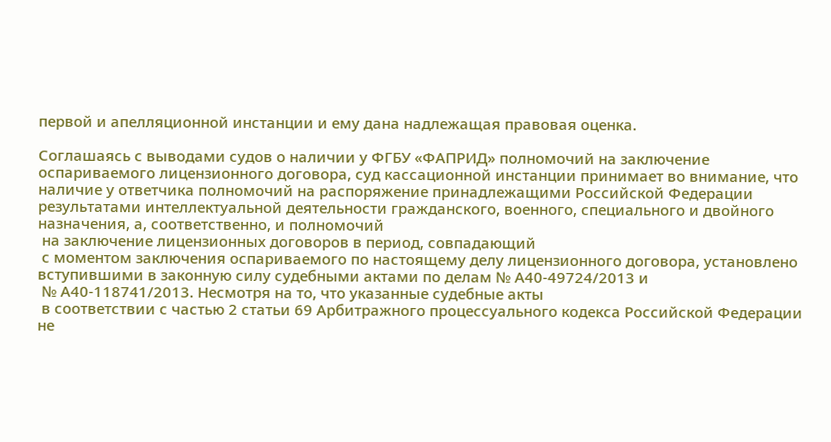первой и апелляционной инстанции и ему дана надлежащая правовая оценка.

Соглашаясь с выводами судов о наличии у ФГБУ «ФАПРИД» полномочий на заключение оспариваемого лицензионного договора, суд кассационной инстанции принимает во внимание, что наличие у ответчика полномочий на распоряжение принадлежащими Российской Федерации результатами интеллектуальной деятельности гражданского, военного, специального и двойного назначения, а, соответственно, и полномочий
 на заключение лицензионных договоров в период, совпадающий
 с моментом заключения оспариваемого по настоящему делу лицензионного договора, установлено вступившими в законную силу судебными актами по делам № А40-49724/2013 и
 № А40-118741/2013. Несмотря на то, что указанные судебные акты
 в соответствии с частью 2 статьи 69 Арбитражного процессуального кодекса Российской Федерации не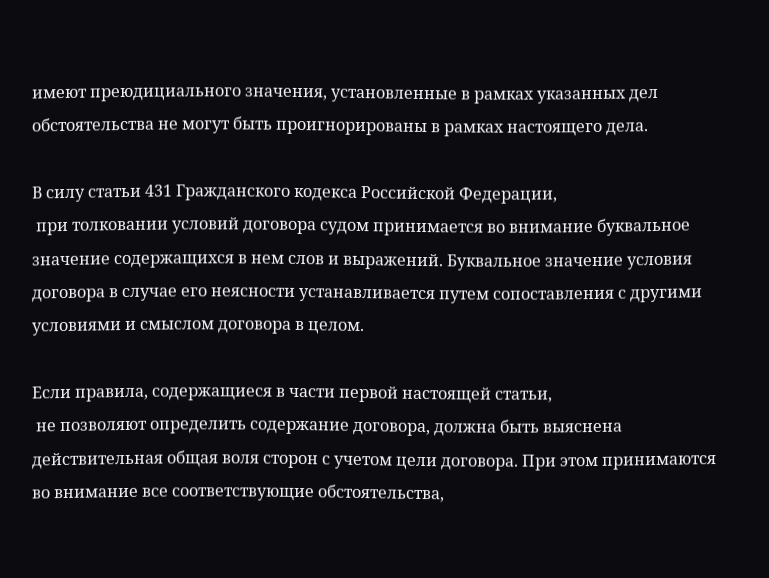имеют преюдициального значения, установленные в рамках указанных дел обстоятельства не могут быть проигнорированы в рамках настоящего дела.

В силу статьи 431 Гражданского кодекса Российской Федерации,
 при толковании условий договора судом принимается во внимание буквальное значение содержащихся в нем слов и выражений. Буквальное значение условия договора в случае его неясности устанавливается путем сопоставления с другими условиями и смыслом договора в целом.

Если правила, содержащиеся в части первой настоящей статьи,
 не позволяют определить содержание договора, должна быть выяснена действительная общая воля сторон с учетом цели договора. При этом принимаются во внимание все соответствующие обстоятельства,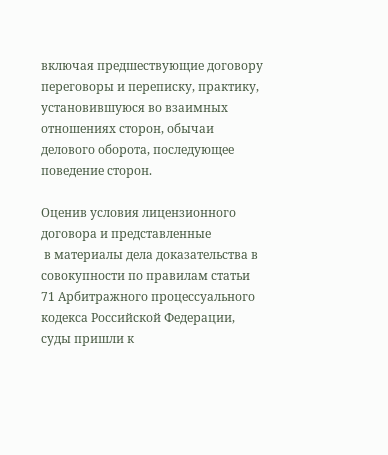включая предшествующие договору переговоры и переписку, практику, установившуюся во взаимных отношениях сторон, обычаи делового оборота, последующее поведение сторон.

Оценив условия лицензионного договора и представленные
 в материалы дела доказательства в совокупности по правилам статьи 71 Арбитражного процессуального кодекса Российской Федерации, суды пришли к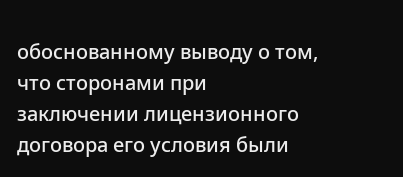обоснованному выводу о том, что сторонами при заключении лицензионного договора его условия были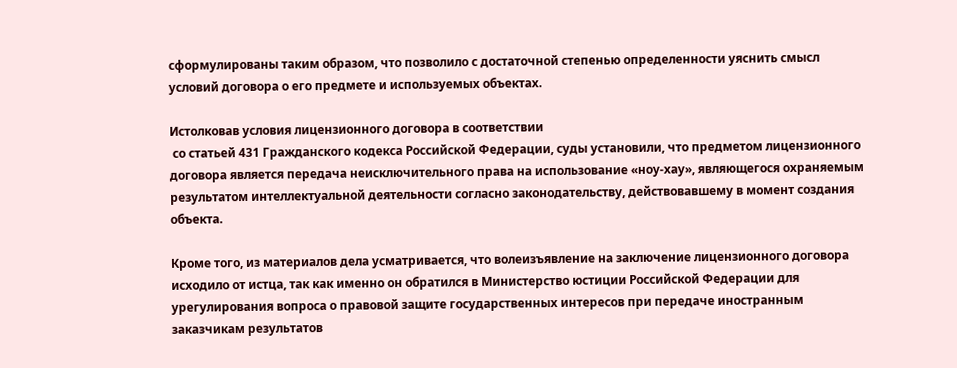сформулированы таким образом, что позволило с достаточной степенью определенности уяснить смысл условий договора о его предмете и используемых объектах.

Истолковав условия лицензионного договора в соответствии
 со статьей 431 Гражданского кодекса Российской Федерации, суды установили, что предметом лицензионного договора является передача неисключительного права на использование «ноу-хау», являющегося охраняемым результатом интеллектуальной деятельности согласно законодательству, действовавшему в момент создания объекта.

Кроме того, из материалов дела усматривается, что волеизъявление на заключение лицензионного договора исходило от истца, так как именно он обратился в Министерство юстиции Российской Федерации для урегулирования вопроса о правовой защите государственных интересов при передаче иностранным заказчикам результатов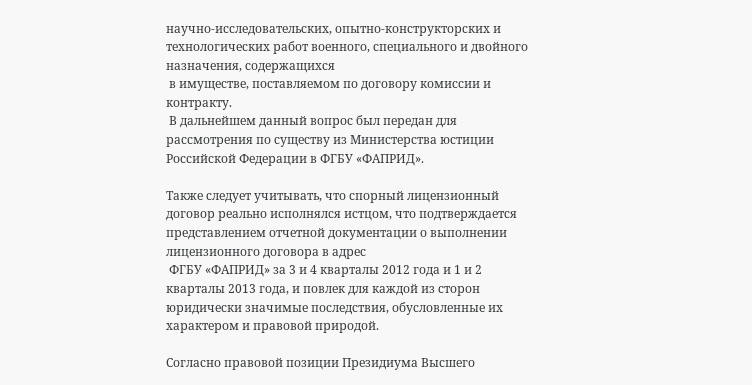научно-исследовательских, опытно-конструкторских и технологических работ военного, специального и двойного назначения, содержащихся
 в имуществе, поставляемом по договору комиссии и контракту.
 В дальнейшем данный вопрос был передан для рассмотрения по существу из Министерства юстиции Российской Федерации в ФГБУ «ФАПРИД».

Также следует учитывать, что спорный лицензионный договор реально исполнялся истцом, что подтверждается представлением отчетной документации о выполнении лицензионного договора в адрес
 ФГБУ «ФАПРИД» за 3 и 4 кварталы 2012 года и 1 и 2 кварталы 2013 года, и повлек для каждой из сторон юридически значимые последствия, обусловленные их характером и правовой природой.

Согласно правовой позиции Президиума Высшего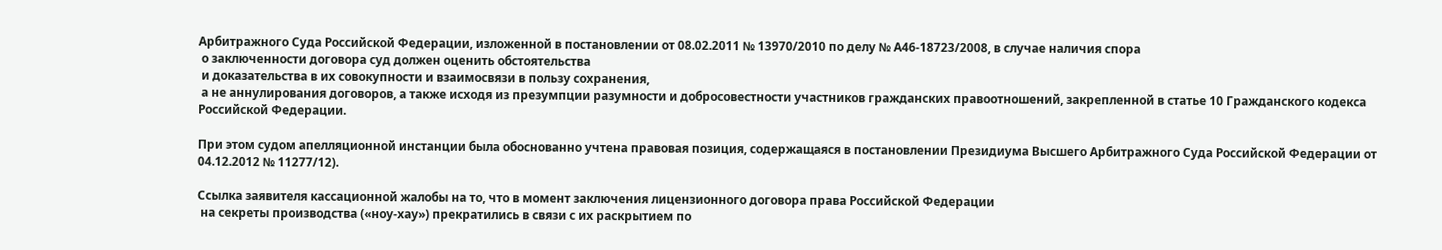Арбитражного Суда Российской Федерации, изложенной в постановлении от 08.02.2011 № 13970/2010 по делу № А46-18723/2008, в случае наличия спора
 о заключенности договора суд должен оценить обстоятельства
 и доказательства в их совокупности и взаимосвязи в пользу сохранения,
 а не аннулирования договоров, а также исходя из презумпции разумности и добросовестности участников гражданских правоотношений, закрепленной в статье 10 Гражданского кодекса Российской Федерации.

При этом судом апелляционной инстанции была обоснованно учтена правовая позиция, содержащаяся в постановлении Президиума Высшего Арбитражного Суда Российской Федерации от 04.12.2012 № 11277/12).

Ссылка заявителя кассационной жалобы на то, что в момент заключения лицензионного договора права Российской Федерации
 на секреты производства («ноу-хау») прекратились в связи с их раскрытием по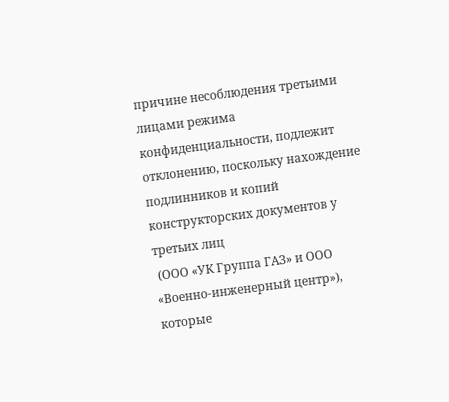причине несоблюдения третьими лицами режима конфиденциальности, подлежит отклонению, поскольку нахождение подлинников и копий конструкторских документов у третьих лиц
 (ООО «УК Группа ГАЗ» и ООО «Военно-инженерный центр»), которые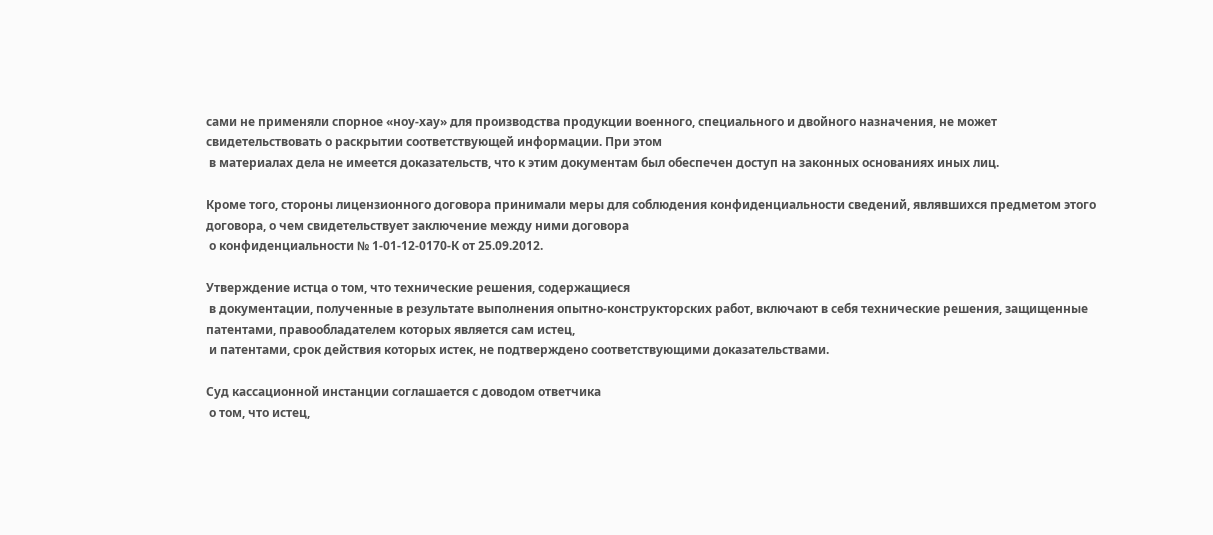сами не применяли спорное «ноу-хау» для производства продукции военного, специального и двойного назначения, не может свидетельствовать о раскрытии соответствующей информации. При этом
 в материалах дела не имеется доказательств, что к этим документам был обеспечен доступ на законных основаниях иных лиц.

Кроме того, стороны лицензионного договора принимали меры для соблюдения конфиденциальности сведений, являвшихся предметом этого договора, о чем свидетельствует заключение между ними договора
 о конфиденциальности № 1-01-12-0170-К от 25.09.2012.

Утверждение истца о том, что технические решения, содержащиеся
 в документации, полученные в результате выполнения опытно-конструкторских работ, включают в себя технические решения, защищенные патентами, правообладателем которых является сам истец,
 и патентами, срок действия которых истек, не подтверждено соответствующими доказательствами.

Суд кассационной инстанции соглашается с доводом ответчика
 о том, что истец,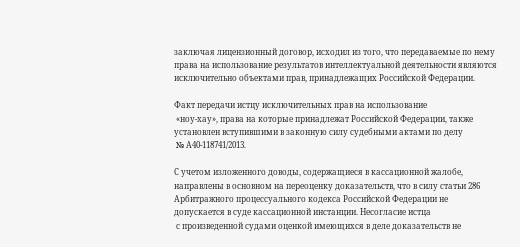заключая лицензионный договор, исходил из того, что передаваемые по нему права на использование результатов интеллектуальной деятельности являются исключительно объектами прав, принадлежащих Российской Федерации.

Факт передачи истцу исключительных прав на использование
 «ноу-хау», права на которые принадлежат Российской Федерации, также установлен вступившими в законную силу судебными актами по делу
 № А40-118741/2013.

С учетом изложенного доводы, содержащиеся в кассационной жалобе, направлены в основном на переоценку доказательств, что в силу статьи 286 Арбитражного процессуального кодекса Российской Федерации не допускается в суде кассационной инстанции. Несогласие истца
 с произведенной судами оценкой имеющихся в деле доказательств не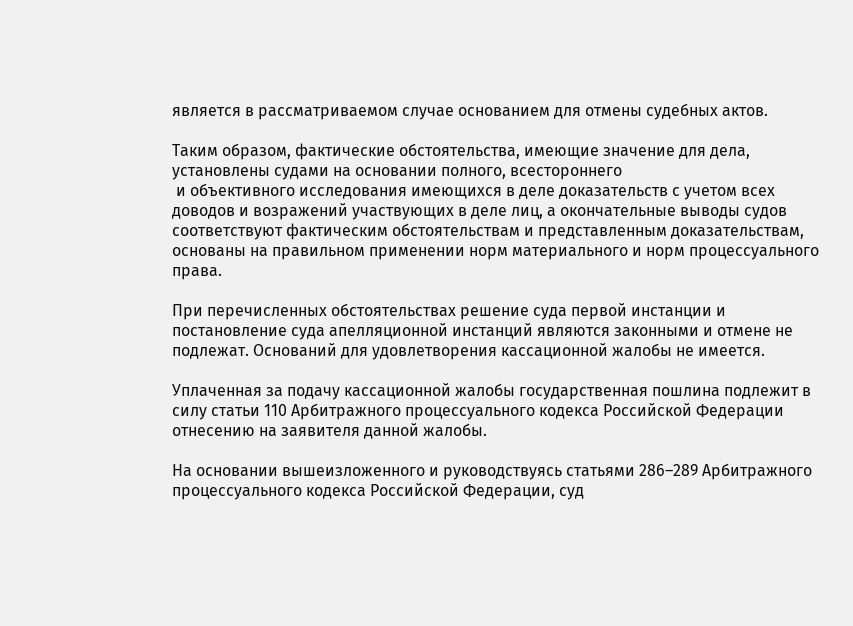является в рассматриваемом случае основанием для отмены судебных актов.

Таким образом, фактические обстоятельства, имеющие значение для дела, установлены судами на основании полного, всестороннего
 и объективного исследования имеющихся в деле доказательств с учетом всех доводов и возражений участвующих в деле лиц, а окончательные выводы судов соответствуют фактическим обстоятельствам и представленным доказательствам, основаны на правильном применении норм материального и норм процессуального права.

При перечисленных обстоятельствах решение суда первой инстанции и постановление суда апелляционной инстанций являются законными и отмене не подлежат. Оснований для удовлетворения кассационной жалобы не имеется.

Уплаченная за подачу кассационной жалобы государственная пошлина подлежит в силу статьи 110 Арбитражного процессуального кодекса Российской Федерации отнесению на заявителя данной жалобы.

На основании вышеизложенного и руководствуясь статьями 286–289 Арбитражного процессуального кодекса Российской Федерации, суд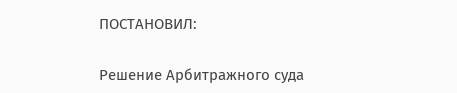ПОСТАНОВИЛ:

Решение Арбитражного суда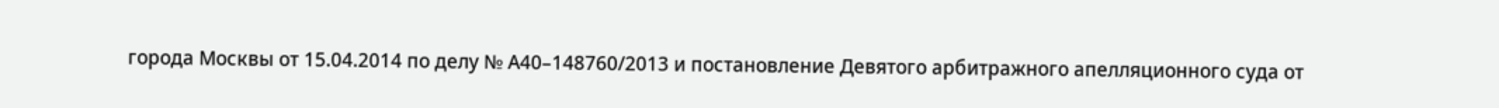города Москвы от 15.04.2014 по делу № А40–148760/2013 и постановление Девятого арбитражного апелляционного суда от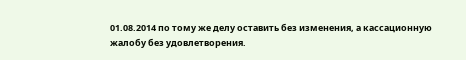01.08.2014 по тому же делу оставить без изменения, а кассационную жалобу без удовлетворения.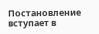Постановление вступает в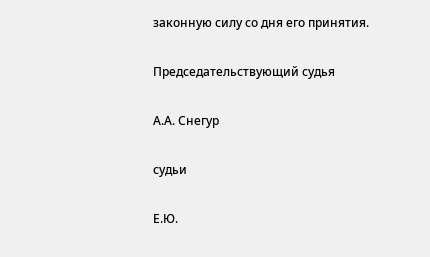законную силу со дня его принятия.

Председательствующий судья

А.А. Снегур

судьи

Е.Ю.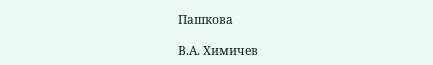Пашкова

В.А. Химичев